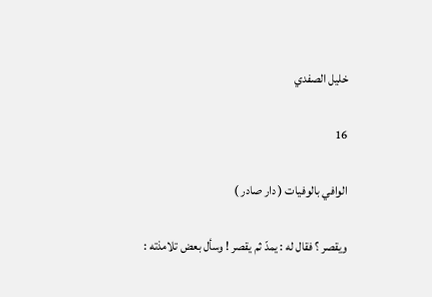خليل الصفدي

16

الوافي بالوفيات ( دار صادر )

ويقصر ؟ فقال له : يمدّ ثم يقصر ! وسأل بعض تلامذته :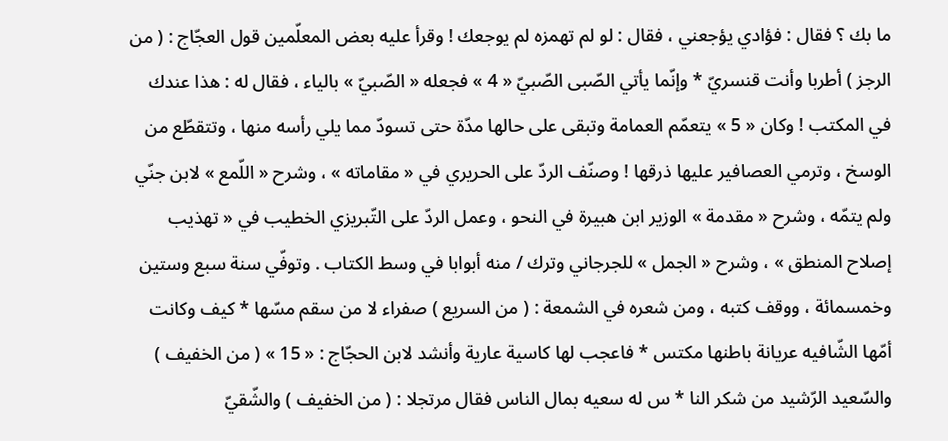ما بك ؟ فقال : فؤادي يؤجعني ، فقال : لو لم تهمزه لم يوجعك ! وقرأ عليه بعض المعلّمين قول العجّاج : ( من الرجز ) أطربا وأنت قنسريّ * وإنّما يأتي الصّبى الصّبيّ « 4 » فجعله « الصّبيّ » بالياء ، فقال له : هذا عندك في المكتب ! وكان « 5 » يتعمّم العمامة وتبقى على حالها مدّة حتى تسودّ مما يلي رأسه منها ، وتتقطّع من الوسخ ، وترمي العصافير عليها ذرقها ! وصنّف الردّ على الحريري في « مقاماته » ، وشرح « اللّمع » لابن جنّي ولم يتمّه ، وشرح « مقدمة » الوزير ابن هبيرة في النحو ، وعمل الردّ على التّبريزي الخطيب في « تهذيب إصلاح المنطق » ، وشرح « الجمل » للجرجاني وترك / منه أبوابا في وسط الكتاب . وتوفّي سنة سبع وستين وخمسمائة ، ووقف كتبه ، ومن شعره في الشمعة : ( من السريع ) صفراء لا من سقم مسّها * كيف وكانت أمّها الشّافيه عريانة باطنها مكتس * فاعجب لها كاسية عارية وأنشد لابن الحجّاج : « 15 » ( من الخفيف ) والسّعيد الرّشيد من شكر النا * س له سعيه بمال الناس فقال مرتجلا : ( من الخفيف ) والشّقيّ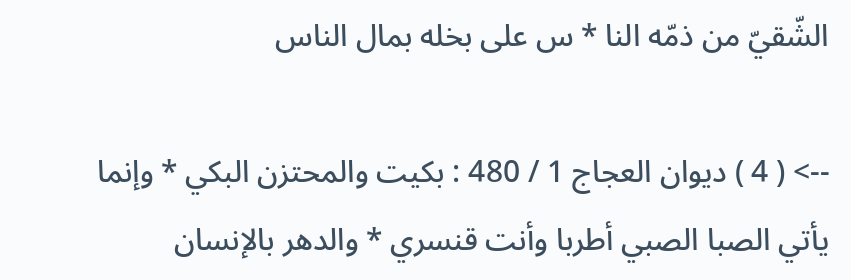الشّقيّ من ذمّه النا * س على بخله بمال الناس

--> ( 4 ) ديوان العجاج 1 / 480 : بكيت والمحتزن البكي * وإنما يأتي الصبا الصبي أطربا وأنت قنسري * والدهر بالإنسان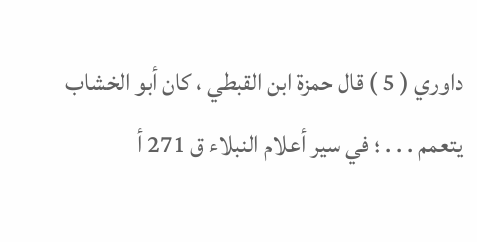داوري ( 5 ) قال حمزة ابن القبطي ، كان أبو الخشاب يتعمم . . . ؛ في سير أعلام النبلاء ق 271 أ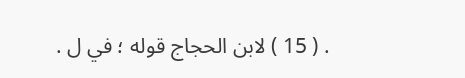. ( 15 ) لابن الحجاج قوله ؛ في ل .